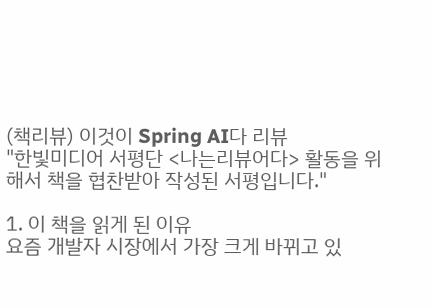(책리뷰) 이것이 Spring AI다 리뷰
"한빛미디어 서평단 <나는리뷰어다> 활동을 위해서 책을 협찬받아 작성된 서평입니다."

1. 이 책을 읽게 된 이유
요즘 개발자 시장에서 가장 크게 바뀌고 있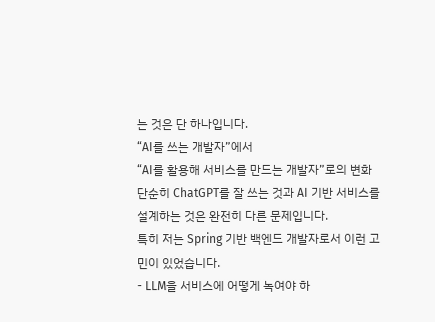는 것은 단 하나입니다.
“AI를 쓰는 개발자”에서
“AI를 활용해 서비스를 만드는 개발자”로의 변화
단순히 ChatGPT를 잘 쓰는 것과 AI 기반 서비스를 설계하는 것은 완전히 다른 문제입니다.
특히 저는 Spring 기반 백엔드 개발자로서 이런 고민이 있었습니다.
- LLM을 서비스에 어떻게 녹여야 하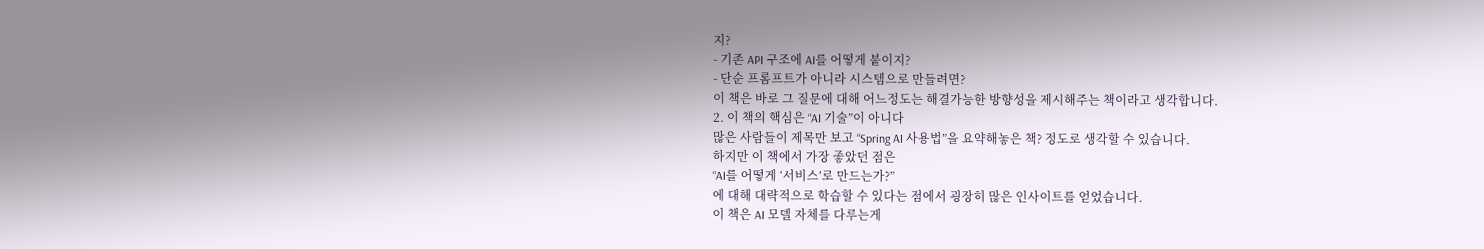지?
- 기존 API 구조에 AI를 어떻게 붙이지?
- 단순 프롬프트가 아니라 시스템으로 만들려면?
이 책은 바로 그 질문에 대해 어느정도는 해결가능한 방향성을 제시해주는 책이라고 생각합니다.
2. 이 책의 핵심은 “AI 기술”이 아니다
많은 사람들이 제목만 보고 “Spring AI 사용법”을 요약해놓은 책? 정도로 생각할 수 있습니다.
하지만 이 책에서 가장 좋았던 점은
“AI를 어떻게 ‘서비스’로 만드는가?”
에 대해 대략적으로 학습할 수 있다는 점에서 굉장히 많은 인사이트를 얻었습니다.
이 책은 AI 모델 자체를 다루는게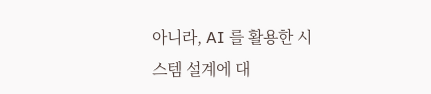아니라, AI 를 활용한 시스템 설계에 대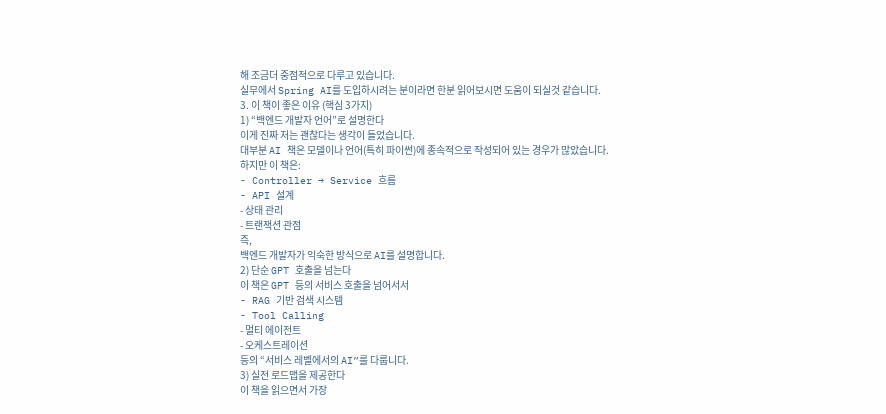해 조금더 중점적으로 다루고 있습니다.
실무에서 Spring AI를 도입하시려는 분이라면 한분 읽어보시면 도움이 되실것 같습니다.
3. 이 책이 좋은 이유 (핵심 3가지)
1) “백엔드 개발자 언어”로 설명한다
이게 진짜 저는 괜찮다는 생각이 들었습니다.
대부분 AI 책은 모델이나 언어(특히 파이썬)에 종속적으로 작성되어 있는 경우가 많았습니다.
하지만 이 책은:
- Controller → Service 흐름
- API 설계
- 상태 관리
- 트랜잭션 관점
즉,
백엔드 개발자가 익숙한 방식으로 AI를 설명합니다.
2) 단순 GPT 호출을 넘는다
이 책은 GPT 등의 서비스 호출을 넘어서서
- RAG 기반 검색 시스템
- Tool Calling
- 멀티 에이전트
- 오케스트레이션
등의 “서비스 레벨에서의 AI”를 다룹니다.
3) 실전 로드맵을 제공한다
이 책을 읽으면서 가장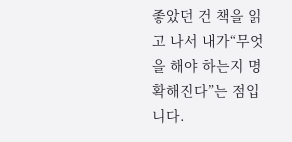좋았던 건 책을 읽고 나서 내가“무엇을 해야 하는지 명확해진다”는 점입니다.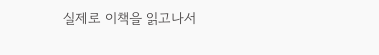실제로 이책을 읽고나서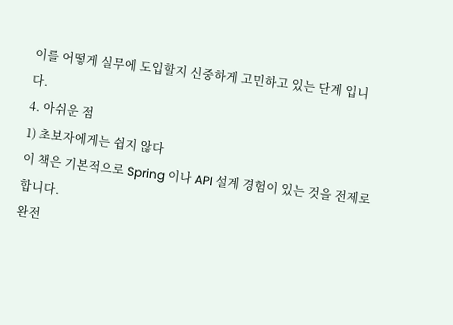이를 어떻게 실무에 도입할지 신중하게 고민하고 있는 단계 입니다.
4. 아쉬운 점
1) 초보자에게는 쉽지 않다
이 책은 기본적으로 Spring 이나 API 설계 경험이 있는 것을 전제로 합니다.
완전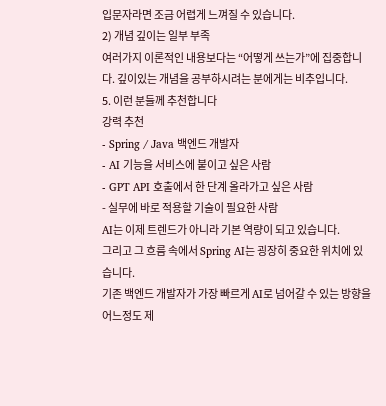입문자라면 조금 어렵게 느껴질 수 있습니다.
2) 개념 깊이는 일부 부족
여러가지 이론적인 내용보다는 “어떻게 쓰는가”에 집중합니다. 깊이있는 개념을 공부하시려는 분에게는 비추입니다.
5. 이런 분들께 추천합니다
강력 추천
- Spring / Java 백엔드 개발자
- AI 기능을 서비스에 붙이고 싶은 사람
- GPT API 호출에서 한 단계 올라가고 싶은 사람
- 실무에 바로 적용할 기술이 필요한 사람
AI는 이제 트렌드가 아니라 기본 역량이 되고 있습니다.
그리고 그 흐름 속에서 Spring AI는 굉장히 중요한 위치에 있습니다.
기존 백엔드 개발자가 가장 빠르게 AI로 넘어갈 수 있는 방향을 어느정도 제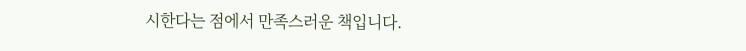시한다는 점에서 만족스러운 책입니다.